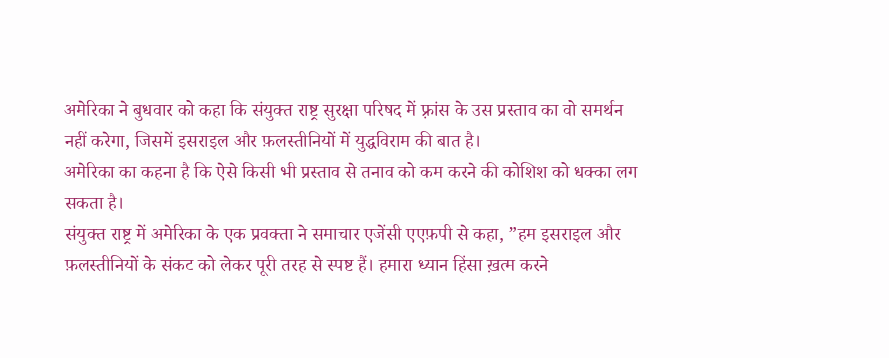अमेरिका ने बुधवार को कहा कि संयुक्त राष्ट्र सुरक्षा परिषद में फ़्रांस के उस प्रस्ताव का वो समर्थन नहीं करेगा, जिसमें इसराइल और फ़लस्तीनियों में युद्धविराम की बात है।
अमेरिका का कहना है कि ऐसे किसी भी प्रस्ताव से तनाव को कम करने की कोशिश को धक्का लग सकता है।
संयुक्त राष्ट्र में अमेरिका के एक प्रवक्ता ने समाचार एजेंसी एएफ़पी से कहा, ”हम इसराइल और फ़लस्तीनियों के संकट को लेकर पूरी तरह से स्पष्ट हैं। हमारा ध्यान हिंसा ख़त्म करने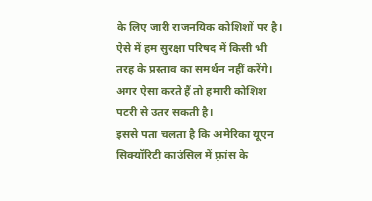के लिए जारी राजनयिक कोशिशों पर है। ऐसे में हम सुरक्षा परिषद में किसी भी तरह के प्रस्ताव का समर्थन नहीं करेंगे। अगर ऐसा करते हैं तो हमारी कोशिश पटरी से उतर सकती है।
इससे पता चलता है कि अमेरिका यूएन सिक्यॉरिटी काउंसिल में फ़्रांस के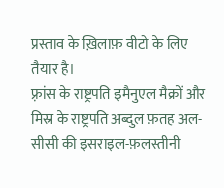प्रस्ताव के ख़िलाफ़ वीटो के लिए तैयार है।
फ़्रांस के राष्ट्रपति इमैनुएल मैक्रों और मिस्र के राष्ट्रपति अब्दुल फ़तह अल-सीसी की इसराइल-फ़लस्तीनी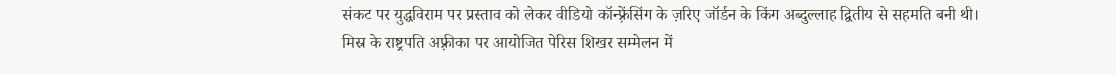संकट पर युद्धविराम पर प्रस्ताव को लेकर वीडियो कॉन्फ़्रेंसिंग के ज़रिए जॉर्डन के किंग अब्दुल्लाह द्वितीय से सहमति बनी थी।
मिस्र के राष्ट्रपति अफ़्रीका पर आयोजित पेरिस शिखर सम्मेलन में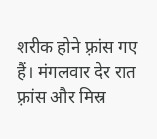शरीक होने फ़्रांस गए हैं। मंगलवार देर रात फ़्रांस और मिस्र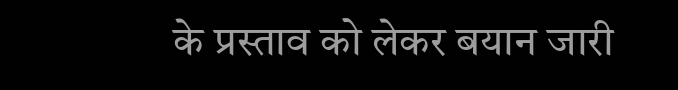के प्रस्ताव को लेकर बयान जारी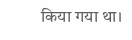किया गया था।